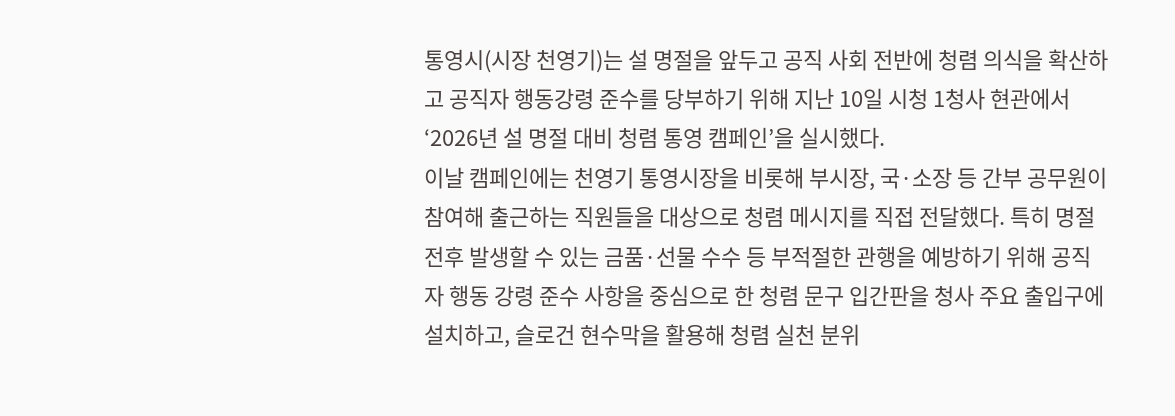통영시(시장 천영기)는 설 명절을 앞두고 공직 사회 전반에 청렴 의식을 확산하고 공직자 행동강령 준수를 당부하기 위해 지난 10일 시청 1청사 현관에서 ‘2026년 설 명절 대비 청렴 통영 캠페인’을 실시했다.
이날 캠페인에는 천영기 통영시장을 비롯해 부시장, 국·소장 등 간부 공무원이 참여해 출근하는 직원들을 대상으로 청렴 메시지를 직접 전달했다. 특히 명절 전후 발생할 수 있는 금품·선물 수수 등 부적절한 관행을 예방하기 위해 공직자 행동 강령 준수 사항을 중심으로 한 청렴 문구 입간판을 청사 주요 출입구에 설치하고, 슬로건 현수막을 활용해 청렴 실천 분위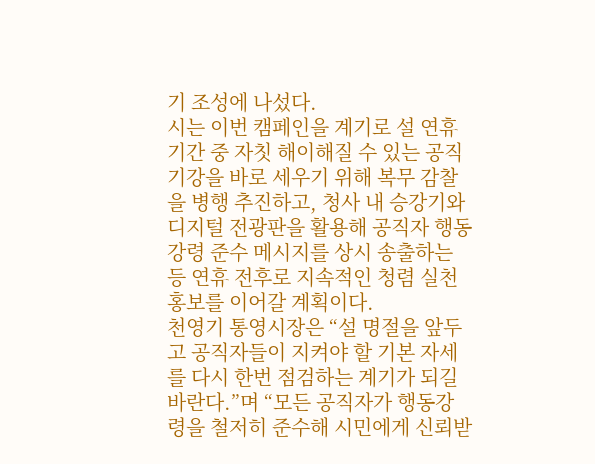기 조성에 나섰다.
시는 이번 캠페인을 계기로 설 연휴 기간 중 자칫 해이해질 수 있는 공직 기강을 바로 세우기 위해 복무 감찰을 병행 추진하고, 청사 내 승강기와 디지털 전광판을 활용해 공직자 행동 강령 준수 메시지를 상시 송출하는 등 연휴 전후로 지속적인 청렴 실천 홍보를 이어갈 계획이다.
천영기 통영시장은 “설 명절을 앞두고 공직자들이 지켜야 할 기본 자세를 다시 한번 점검하는 계기가 되길 바란다.”며 “모든 공직자가 행동강령을 철저히 준수해 시민에게 신뢰받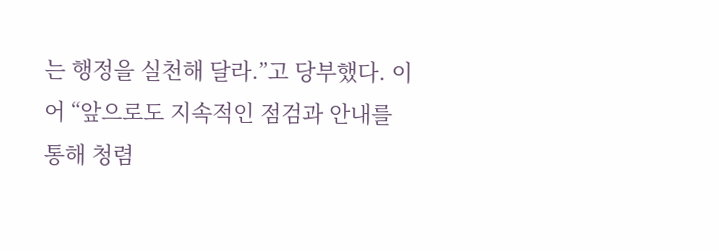는 행정을 실천해 달라.”고 당부했다. 이어 “앞으로도 지속적인 점검과 안내를 통해 청렴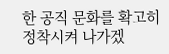한 공직 문화를 확고히 정착시켜 나가겠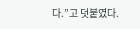다.”고 덧붙였다.